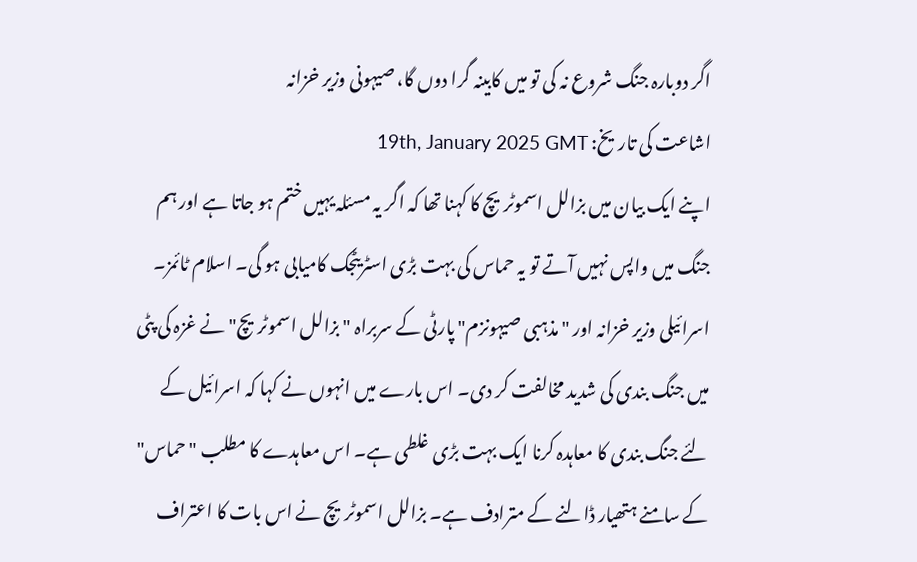اگر دوبارہ جنگ شروع نہ کی تو میں کابینہ گرا دوں گا، صیہونی وزیر خزانہ
اشاعت کی تاریخ: 19th, January 2025 GMT
اپنے ایک بیان میں بزالل اسموٹریچ کا کہنا تھا کہ اگر یہ مسئلہ یہیں ختم ہو جاتا ہے اور ہم جنگ میں واپس نہیں آتے تو یہ حماس کی بہت بڑی اسٹریٹجک کامیابی ہو گی۔ اسلام ٹائمز۔ اسرائیلی وزیر خزانہ اور "مذہبی صیہونزم" پارٹی کے سربراہ "بزالل اسموٹریچ" نے غزہ کی پٹی میں جنگ بندی کی شدید مخالفت کر دی۔ اس بارے میں انہوں نے کہا کہ اسرائیل کے لئے جنگ بندی کا معاہدہ کرنا ایک بہت بڑی غلطی ہے۔ اس معاہدے کا مطلب "حماس" کے سامنے ہتھیار ڈالنے کے مترادف ہے۔ بزالل اسموٹریچ نے اس بات کا اعتراف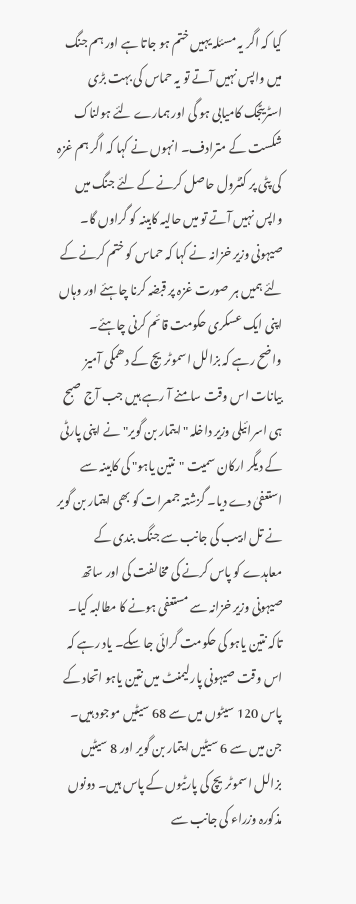کیا کہ اگر یہ مسئلہ یہیں ختم ہو جاتا ہے اور ہم جنگ میں واپس نہیں آتے تو یہ حماس کی بہت بڑی اسٹریٹجک کامیابی ہو گی اور ہمارے لئے ہولناک شکست کے مترادف۔ انہوں نے کہا کہ اگر ہم غزہ کی پٹی پر کنٹرول حاصل کرنے کے لئے جنگ میں واپس نہیں آتے تو میں حالیہ کابینہ کو گراوں گا۔ صیہونی وزیر خزانہ نے کہا کہ حماس کو ختم کرنے کے لئے ہمیں ہر صورت غزہ پر قبضہ کرنا چاہئے اور وہاں اپنی ایک عسکری حکومت قائم کرنی چاہئے۔
واضح رہے کہ بزالل اسموٹریچ کے دھمکی آمیز بیانات اس وقت سامنے آ رہے ہیں جب آج صبح ہی اسرائیلی وزیر داخلہ "ایتمار بن گویر" نے اپنی پارٹی کے دیگر ارکان سمیت "نتین یاہو" کی کابینہ سے استعفیٰ دے دیا۔ گزشتہ جمعرات کو بھی ایتمار بن گویر نے تل ابیب کی جانب سے جنگ بندی کے معاہدے کو پاس کرنے کی مخالفت کی اور ساتھ صیہونی وزیر خزانہ سے مستعفی ہونے کا مطالبہ کیا۔ تاکہ نتین یاہو کی حکومت گرائی جا سکے۔ یاد رہے کہ اس وقت صیہونی پارلیمنٹ میں نتین یاہو اتحاد کے پاس 120 سیٹوں میں سے 68 سیٹیں موجود ہیں۔ جن میں سے 6 سیٹیں ایتمار بن گویر اور 8 سیٹیں بزالل اسموٹریچ کی پارٹیوں کے پاس ہیں۔ دونوں مذکورہ وزراء کی جانب سے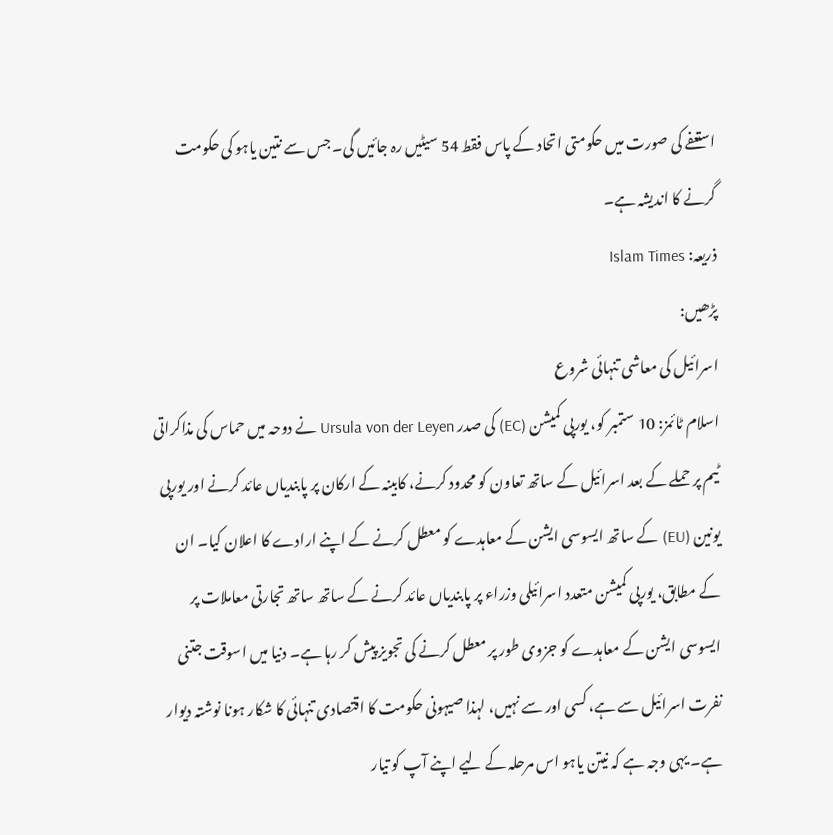استعفے کی صورت میں حکومتی اتحاد کے پاس فقط 54 سیٹیں رہ جائیں گی۔ جس سے نتین یاہو کی حکومت گرنے کا اندیشہ ہے۔
ذریعہ: Islam Times
پڑھیں:
اسرائیل کی معاشی تنہائی شروع
اسلام ٹائمز: 10 ستمبر کو، یورپی کمیشن (EC) کی صدر Ursula von der Leyen نے دوحہ میں حماس کی مذاکراتی ٹیم پر حملے کے بعد اسرائیل کے ساتھ تعاون کو محدود کرنے، کابینہ کے ارکان پر پابندیاں عائد کرنے اور یورپی یونین (EU) کے ساتھ ایسوسی ایشن کے معاہدے کو معطل کرنے کے اپنے ارادے کا اعلان کیا۔ ان کے مطابق، یورپی کمیشن متعدد اسرائیلی وزراء پر پابندیاں عائد کرنے کے ساتھ ساتھ تجارتی معاملات پر ایسوسی ایشن کے معاہدے کو جزوی طور پر معطل کرنے کی تجویز پیش کر رہا ہے۔ دنیا میں اسوقت جتنی نفرت اسرائیل سے ہے، کسی اور سے نہیں، لہذا صیہونی حکومت کا اقتصادی تنہائی کا شکار ہونا نوشتہ دیوار ہے۔ یہی وجہ ہے کہ نیتن یاہو اس مرحلہ کے لیے اپنے آپ کو تیار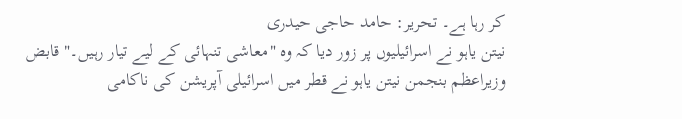کر رہا ہے۔ تحریر: حامد حاجی حیدری
نیتن یاہو نے اسرائیلیوں پر زور دیا کہ وہ "معاشی تنہائی کے لیے تیار رہیں۔" قابض وزیراعظم بنجمن نیتن یاہو نے قطر میں اسرائیلی آپریشن کی ناکامی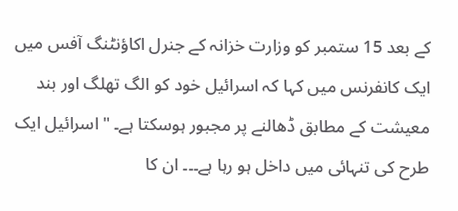کے بعد 15 ستمبر کو وزارت خزانہ کے جنرل اکاؤنٹنگ آفس میں ایک کانفرنس میں کہا کہ اسرائیل خود کو الگ تھلگ اور بند معیشت کے مطابق ڈھالنے پر مجبور ہوسکتا ہے۔ "اسرائیل ایک طرح کی تنہائی میں داخل ہو رہا ہے۔۔۔ ان کا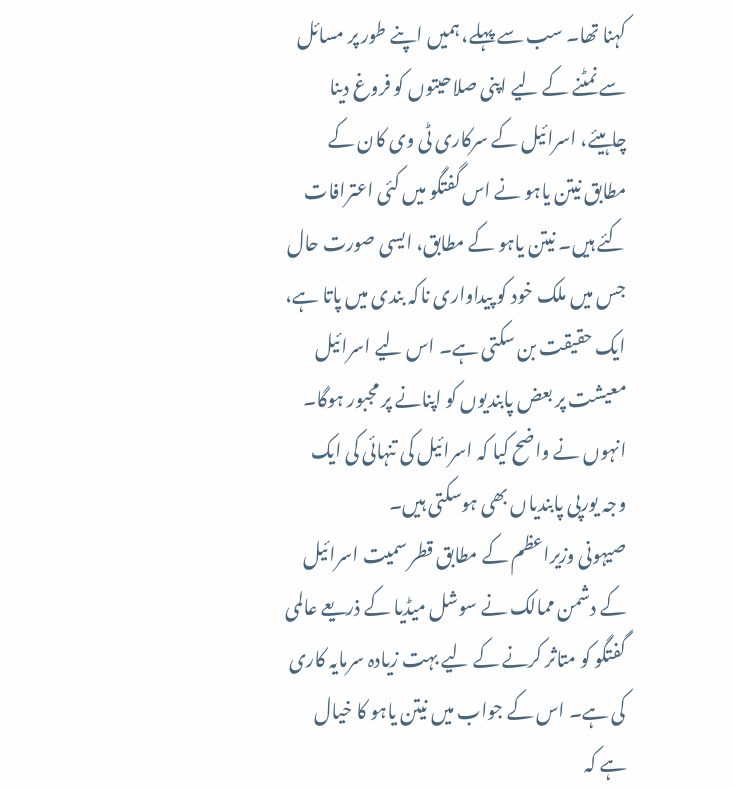کہنا تھا۔ سب سے پہلے، ہمیں اپنے طور پر مسائل سے نمٹنے کے لیے اپنی صلاحیتوں کو فروغ دینا چاہیئے، اسرائیل کے سرکاری ٹی وی کان کے مطابق نیتن یاہو نے اس گفتگو میں کئی اعترافات کئے ہیں۔ نیتن یاہو کے مطابق، ایسی صورت حال جس میں ملک خود کو پیداواری ناکہ بندی میں پاتا ہے، ایک حقیقت بن سکتی ہے۔ اس لیے اسرائیل معیشت پر بعض پابندیوں کو اپنانے پر مجبور ہوگا۔ انہوں نے واضح کیا کہ اسرائیل کی تنہائی کی ایک وجہ یورپی پابندیاں بھی ہوسکتی ہیں۔
صیہونی وزیراعظم کے مطابق قطر سمیت اسرائیل کے دشمن ممالک نے سوشل میڈیا کے ذریعے عالمی گفتگو کو متاثر کرنے کے لیے بہت زیادہ سرمایہ کاری کی ہے۔ اس کے جواب میں نیتن یاہو کا خیال ہے کہ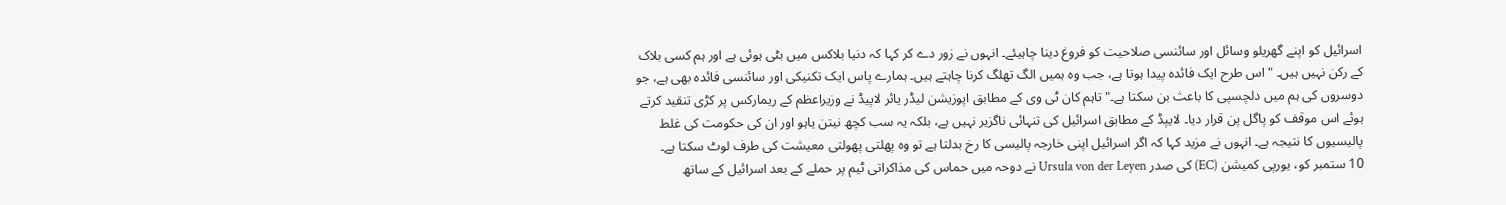اسرائیل کو اپنے گھریلو وسائل اور سائنسی صلاحیت کو فروغ دینا چاہیئے۔ انہوں نے زور دے کر کہا کہ دنیا بلاکس میں بٹی ہوئی ہے اور ہم کسی بلاک کے رکن نہیں ہیں۔ "اس طرح ایک فائدہ پیدا ہوتا ہے، جب وہ ہمیں الگ تھلگ کرنا چاہتے ہیں۔ ہمارے پاس ایک تکنیکی اور سائنسی فائدہ بھی ہے، جو دوسروں کی ہم میں دلچسپی کا باعث بن سکتا ہے۔" تاہم کان ٹی وی کے مطابق اپوزیشن لیڈر یائر لاپیڈ نے وزیراعظم کے ریمارکس پر کڑی تنقید کرتے ہوئے اس موقف کو پاگل پن قرار دیا۔ لایپڈ کے مطابق اسرائیل کی تنہائی ناگزیر نہیں ہے، بلکہ یہ سب کچھ نیتن یاہو اور ان کی حکومت کی غلط پالیسیوں کا نتیجہ ہے۔ انہوں نے مزید کہا کہ اگر اسرائیل اپنی خارجہ پالیسی کا رخ بدلتا ہے تو وہ پھلتی پھولتی معیشت کی طرف لوٹ سکتا ہے۔
10 ستمبر کو، یورپی کمیشن (EC) کی صدر Ursula von der Leyen نے دوحہ میں حماس کی مذاکراتی ٹیم پر حملے کے بعد اسرائیل کے ساتھ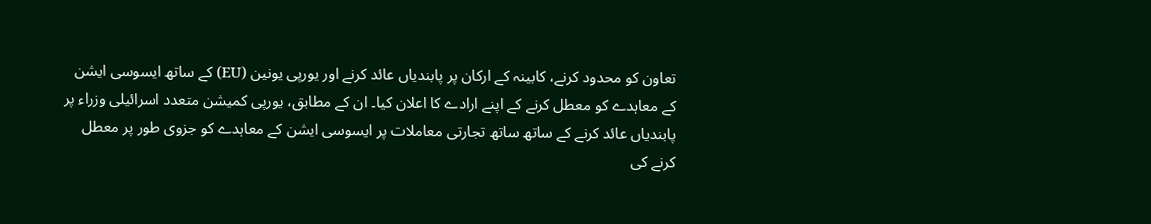تعاون کو محدود کرنے، کابینہ کے ارکان پر پابندیاں عائد کرنے اور یورپی یونین (EU) کے ساتھ ایسوسی ایشن کے معاہدے کو معطل کرنے کے اپنے ارادے کا اعلان کیا۔ ان کے مطابق، یورپی کمیشن متعدد اسرائیلی وزراء پر پابندیاں عائد کرنے کے ساتھ ساتھ تجارتی معاملات پر ایسوسی ایشن کے معاہدے کو جزوی طور پر معطل کرنے کی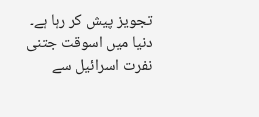تجویز پیش کر رہا ہے۔ دنیا میں اسوقت جتنی نفرت اسرائیل سے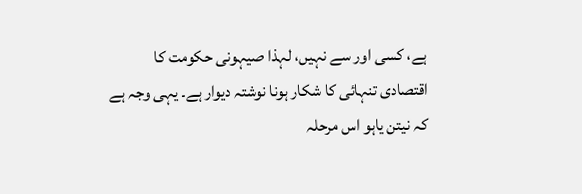ہے، کسی اور سے نہیں، لہذا صیہونی حکومت کا اقتصادی تنہائی کا شکار ہونا نوشتہ دیوار ہے۔ یہی وجہ ہے کہ نیتن یاہو اس مرحلہ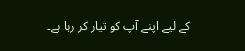کے لیے اپنے آپ کو تیار کر رہا ہے۔